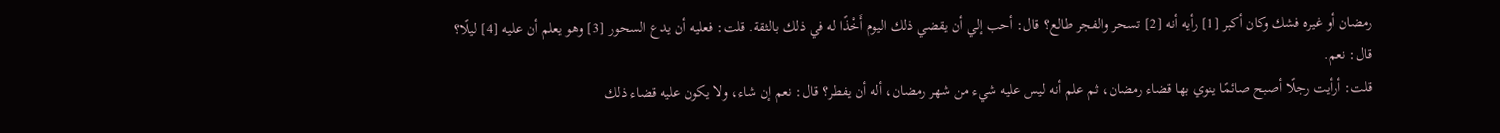رمضان أو غيره فشك وكان أكبر [1] رأيه أنه [2] تسحر والفجر طالع؟ قال: أحب إلي أن يقضي ذلك اليوم أَخْذًا له في ذلك بالثقة. قلت: فعليه أن يدع السحور [3] وهو يعلم أن عليه [4] ليلًا؟ قال: نعم.
قلت: أرأيت رجلًا أصبح صائمًا ينوي بها قضاء رمضان، ثم علم أنه ليس عليه شيء من شهر رمضان، أله أن يفطر؟ قال: نعم إن شاء، ولا يكون عليه قضاء ذلك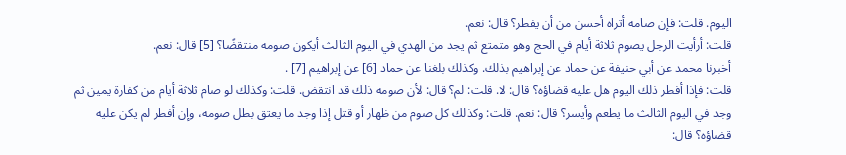اليوم. قلت: فإن صامه أتراه أحسن من أن يفطر؟ قال: نعم.
قلت: أرأيت الرجل يصوم ثلاثة أيام في الحج وهو متمتع ثم يجد من الهدي في اليوم الثالث أيكون صومه منتقضًا؟ [5] قال: نعم.
أخبرنا محمد عن أبي حنيفة عن حماد عن إبراهيم بذلك. وكذلك بلغنا عن حماد [6] عن إبراهيم [7] .
قلت: فإذا أفطر ذلك اليوم هل عليه قضاؤه؟ قال: لا. قلت: لم؟ قال: لأن صومه ذلك قد انتقض. قلت: وكذلك لو صام ثلاثة أيام من كفارة يمين ثم وجد في اليوم الثالث ما يطعم وأيسر؟ قال: نعم. قلت: وكذلك كل صوم من ظهار أو قتل إذا وجد ما يعتق بطل صومه، وإن أفطر لم يكن عليه قضاؤه؟ قال: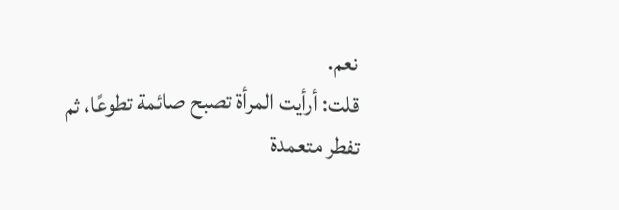نعم.
قلت: أرأيت المرأة تصبح صائمة تطوعًا، ثم تفطر متعمدة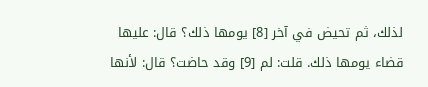لذلك، ثم تحيض في آخر [8] يومها ذلك؟ قال: عليها قضاء يومها ذلك. قلت: لم [9] وقد حاضت؟ قال: لأنها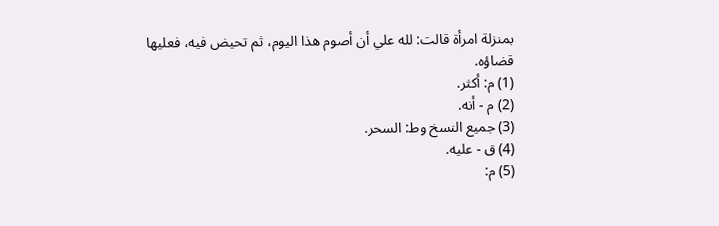بمنزلة امرأة قالت: لله علي أن أصوم هذا اليوم، ثم تحيض فيه، فعليها قضاؤه.
(1) م: أكثر.
(2) م - أنه.
(3) جميع النسخ وط: السحر.
(4) ق - عليه.
(5) م: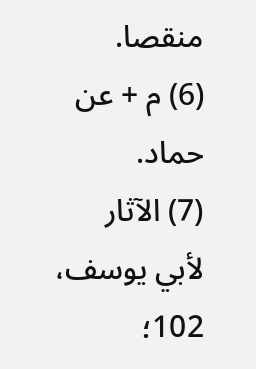منقصا.
(6) م + عن حماد.
(7) الآثار لأبي يوسف، 102؛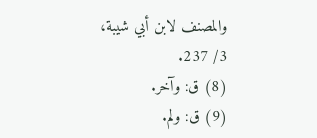والمصنف لابن أبي شيبة، 3/ 237.
(8) ق: وآخر.
(9) ق: ولم.